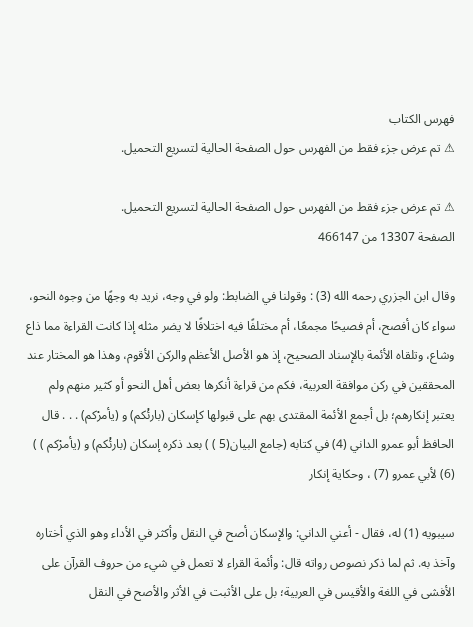فهرس الكتاب
⚠ تم عرض جزء فقط من الفهرس حول الصفحة الحالية لتسريع التحميل.

⚠ تم عرض جزء فقط من الفهرس حول الصفحة الحالية لتسريع التحميل.
الصفحة 13307 من 466147

وقال ابن الجزري رحمه الله (3) : وقولنا في الضابط: ولو في وجه، نريد به وجهًا من وجوه النحو، سواء كان أفصح، أم فصيحًا مجمعًا، أم مختلفًا فيه اختلافًا لا يضر مثله إذا كانت القراءة مما ذاع وشاع، وتلقاه الأئمة بالإسناد الصحيح، إذ هو الأصل الأعظم والركن الأقوم، وهذا هو المختار عند المحققين في ركن موافقة العربية، فكم من قراءة أنكرها بعض أهل النحو أو كثير منهم ولم يعتبر إنكارهم؛ بل أجمع الأئمة المقتدى بهم على قبولها كإسكان (بارئْكم) و (يأمرْكم) . . . قال الحافظ أبو عمرو الداني (4) في كتابه (جامع البيان(5 ) ) بعد ذكره إسكان (بارئْكم) و (يأمرْكم ) ) (6) لأبي عمرو (7) ، وحكاية إنكار

سيبويه (1) له، فقال - أعني الداني: والإسكان أصح في النقل وأكثر في الأداء وهو الذي أختاره وآخذ به. ثم لما ذكر نصوص رواته قال: وأئمة القراء لا تعمل في شيء من حروف القرآن على الأفشى في اللغة والأقيس في العربية؛ بل على الأثبت في الأثر والأصح في النقل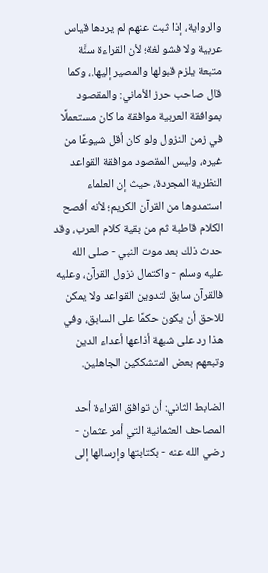والرواية، إذا ثبت عنهم لم يردها قياس عربية ولا فشو لغة؛ لأن القراءة سنَّة متبعة يلزم قبولها والمصير إليها.، وكما قال صاحب حرز الأماني: والمقصود بموافقة العربية موافقة ما كان مستعملًا في زمن النزول ولو كان أقل شيوعًا من غيره، وليس المقصود موافقة القواعد النظرية المجردة، حيث إن العلماء استمدوها من القرآن الكريم؛ لأنه أفصح الكلام قاطبة ثم من بقية كلام العرب، وقد حدث ذلك بعد موت النبي - صلى الله عليه وسلم - واكتمال نزول القرآن، وعليه فالقرآن سابق لتدوين القواعد ولا يمكن للاحق أن يكون حكمًا على السابق، وفي هذا رد على شبهة أذاعها أعداء الدين وتبعهم بعض المتشككين الجاهلين.

الضابط الثاني: أن توافق القراءة أحد المصاحف العثمانية التي أمر عثمان - رضي الله عنه - بكتابتها وإرسالها إلى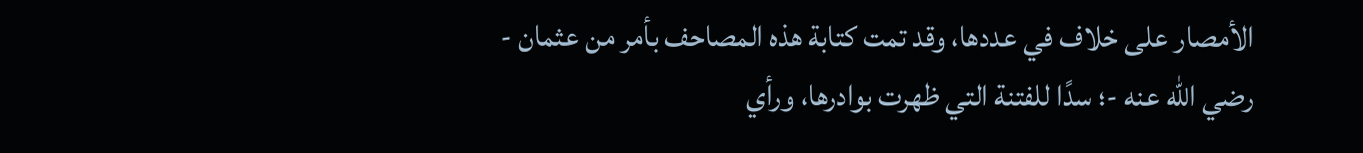الأمصار على خلاف في عددها، وقد تمت كتابة هذه المصاحف بأمر من عثمان - رضي الله عنه -؛ سدًا للفتنة التي ظهرت بوادرها، ورأي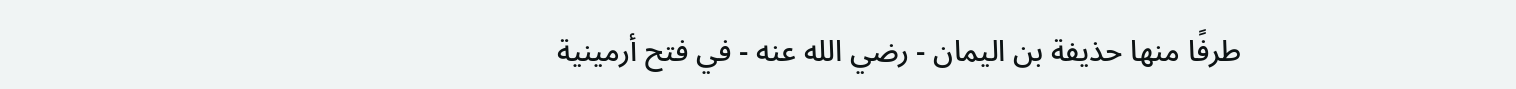طرفًا منها حذيفة بن اليمان - رضي الله عنه - في فتح أرمينية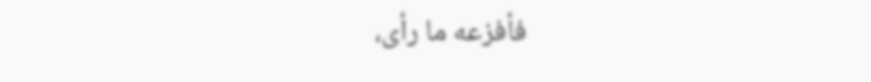فأفزعه ما رأى،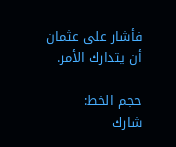فأشار على عثمان أن يتدارك الأمر.

حجم الخط:
شارك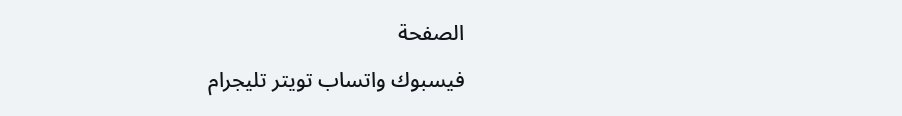الصفحة
فيسبوك واتساب تويتر تليجرام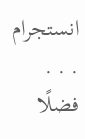انستجرام
. . .
فضلًا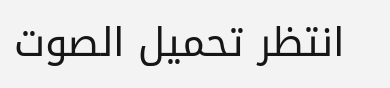انتظر تحميل الصوت